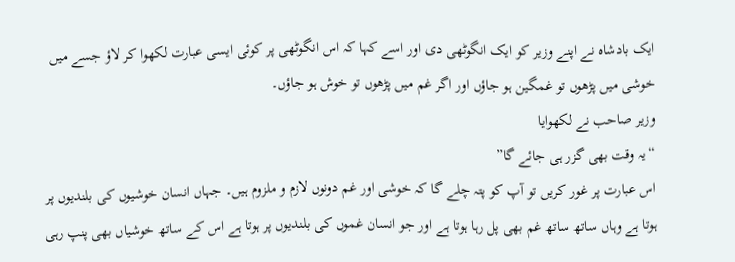ایک بادشاہ نے اپنے وزیر کو ایک انگوٹھی دی اور اسے کہا کہ اس انگوٹھی پر کوئی ایسی عبارت لکھوا کر لاؤ جسے میں خوشی میں پڑھوں تو غمگین ہو جاؤں اور اگر غم میں پڑھوں تو خوش ہو جاؤں۔
وزیر صاحب نے لکھوایا
“یہ وقت بھی گزر ہی جائے گا”
اس عبارت پر غور کریں تو آپ کو پتہ چلے گا کہ خوشی اور غم دونوں لازم و ملزوم ہیں۔ جہاں انسان خوشیوں کی بلندیوں پر ہوتا ہے وہاں ساتھ ساتھ غم بھی پل رہا ہوتا ہے اور جو انسان غموں کی بلندیوں پر ہوتا ہے اس کے ساتھ خوشیاں بھی پنپ رہی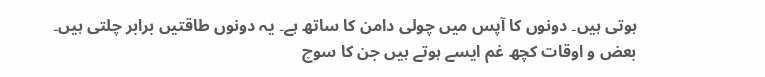ہوتی ہیں۔ دونوں کا آپس میں چولی دامن کا ساتھ ہے۔ یہ دونوں طاقتیں برابر چلتی ہیں۔
بعض و اوقات کچھ غم ایسے ہوتے ہیں جن کا سوچ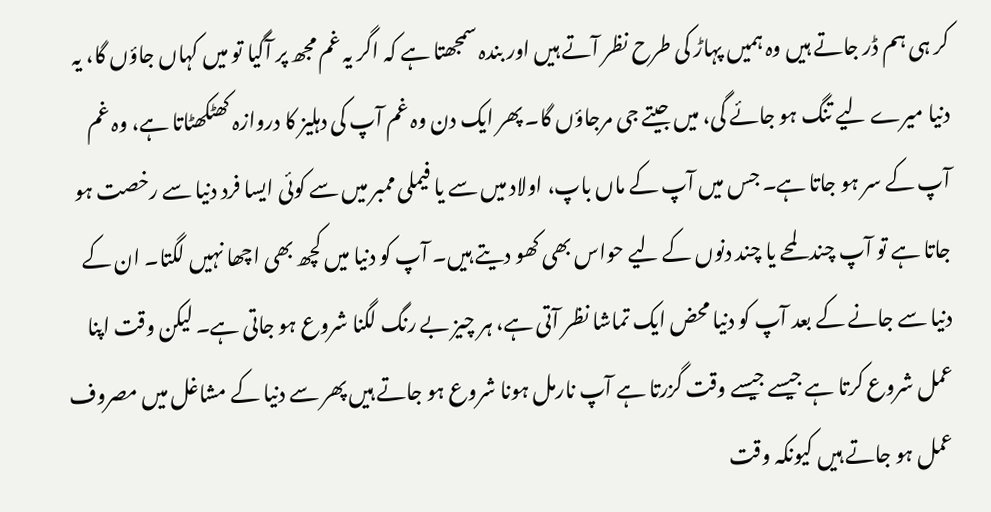کر ہی ہم ڈر جاتے ہیں وہ ہمیں پہاڑ کی طرح نظر آتے ہیں اور بندہ سمجھتا ہے کہ اگر یہ غم مجھ پر آگیا تو میں کہاں جاؤں گا، یہ دنیا میرے لیے تنگ ہو جائے گی، میں جیتے جی مرجاؤں گا۔ پھر ایک دن وہ غم آپ کی دہلیز کا دروازہ کھٹکھٹاتا ہے، وہ غم آپ کے سر ہو جاتا ہے۔ جس میں آپ کے ماں باپ، اولاد میں سے یا فیملی ممبر میں سے کوئی ایسا فرد دنیا سے رخصت ہو جاتا ہے تو آپ چند لمحے یا چند دنوں کے لیے حواس بھی کھو دیتے ہیں۔ آپ کو دنیا میں کچھ بھی اچھا نہیں لگتا۔ ان کے دنیا سے جانے کے بعد آپ کو دنیا محض ایک تماشا نظر آتی ہے، ہر چیز بے رنگ لگنا شروع ہو جاتی ہے۔ لیکن وقت اپنا عمل شروع کرتا ہے جیسے جیسے وقت گزرتا ہے آپ نارمل ہونا شروع ہو جاتے ہیں پھر سے دنیا کے مشاغل میں مصروف عمل ہو جاتے ہیں کیونکہ وقت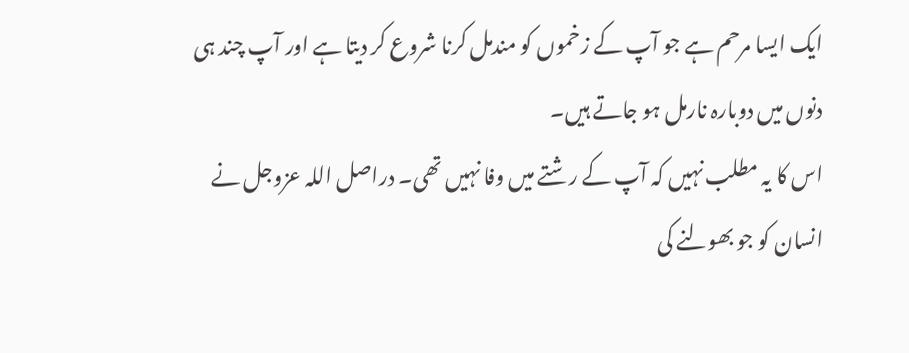ایک ایسا مرحم ہے جو آپ کے زخموں کو مندمل کرنا شروع کر دیتا ہے اور آپ چند ہی دنوں میں دوبارہ نارمل ہو جاتے ہیں۔
اس کا یہ مطلب نہیں کہ آپ کے رشتے میں وفا نہیں تھی۔ دراصل اللہ عزوجل نے انسان کو جو بھولنے کی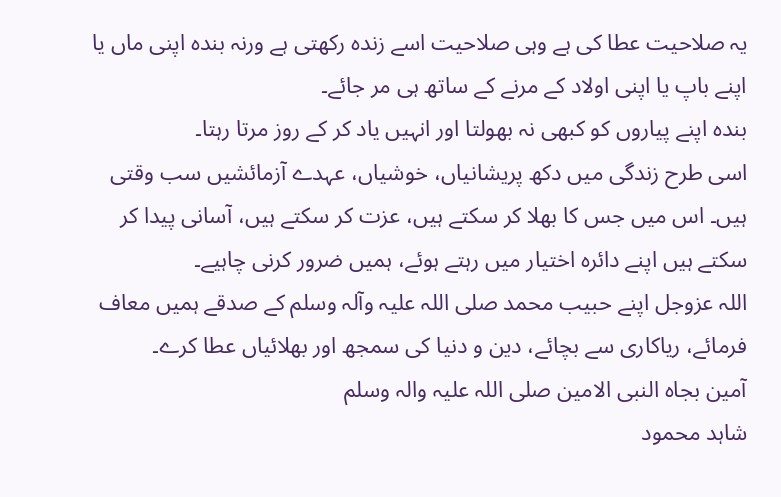یہ صلاحیت عطا کی ہے وہی صلاحیت اسے زندہ رکھتی ہے ورنہ بندہ اپنی ماں یا اپنے باپ یا اپنی اولاد کے مرنے کے ساتھ ہی مر جائے۔
بندہ اپنے پیاروں کو کبھی نہ بھولتا اور انہیں یاد کر کے روز مرتا رہتا۔
اسی طرح زندگی میں دکھ پریشانیاں، خوشیاں، عہدے آزمائشیں سب وقتی ہیں۔ اس میں جس کا بھلا کر سکتے ہیں، عزت کر سکتے ہیں، آسانی پیدا کر سکتے ہیں اپنے دائرہ اختیار میں رہتے ہوئے، ہمیں ضرور کرنی چاہیے۔
اللہ عزوجل اپنے حبیب محمد صلی اللہ علیہ وآلہ وسلم کے صدقے ہمیں معاف فرمائے، ریاکاری سے بچائے، دین و دنیا کی سمجھ اور بھلائیاں عطا کرے۔
آمین بجاہ النبی الامین صلی اللہ علیہ والہ وسلم
شاہد محمود